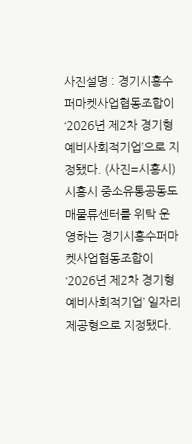사진설명 : 경기시흥수퍼마켓사업협동조합이 ‘2026년 제2차 경기형 예비사회적기업’으로 지정됐다. (사진=시흥시)
시흥시 중소유통공동도매물류센터를 위탁 운영하는 경기시흥수퍼마켓사업협동조합이 ‘2026년 제2차 경기형 예비사회적기업’ 일자리제공형으로 지정됐다.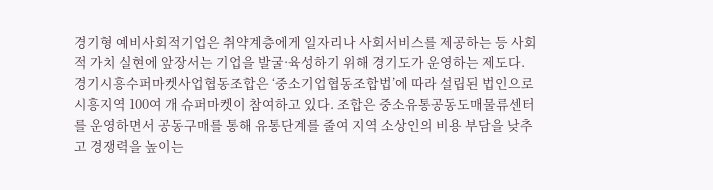경기형 예비사회적기업은 취약계층에게 일자리나 사회서비스를 제공하는 등 사회적 가치 실현에 앞장서는 기업을 발굴·육성하기 위해 경기도가 운영하는 제도다.
경기시흥수퍼마켓사업협동조합은 ‘중소기업협동조합법’에 따라 설립된 법인으로 시흥지역 100여 개 슈퍼마켓이 참여하고 있다. 조합은 중소유통공동도매물류센터를 운영하면서 공동구매를 통해 유통단계를 줄여 지역 소상인의 비용 부담을 낮추고 경쟁력을 높이는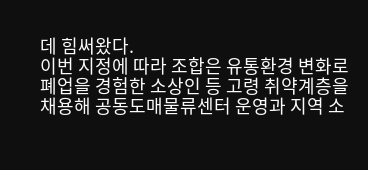데 힘써왔다.
이번 지정에 따라 조합은 유통환경 변화로 폐업을 경험한 소상인 등 고령 취약계층을 채용해 공동도매물류센터 운영과 지역 소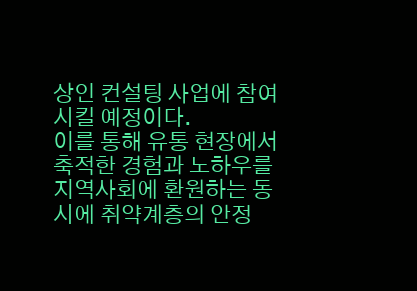상인 컨설팅 사업에 참여시킬 예정이다.
이를 통해 유통 현장에서 축적한 경험과 노하우를 지역사회에 환원하는 동시에 취약계층의 안정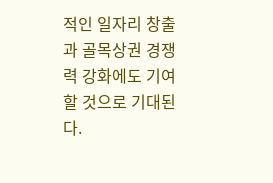적인 일자리 창출과 골목상권 경쟁력 강화에도 기여할 것으로 기대된다.